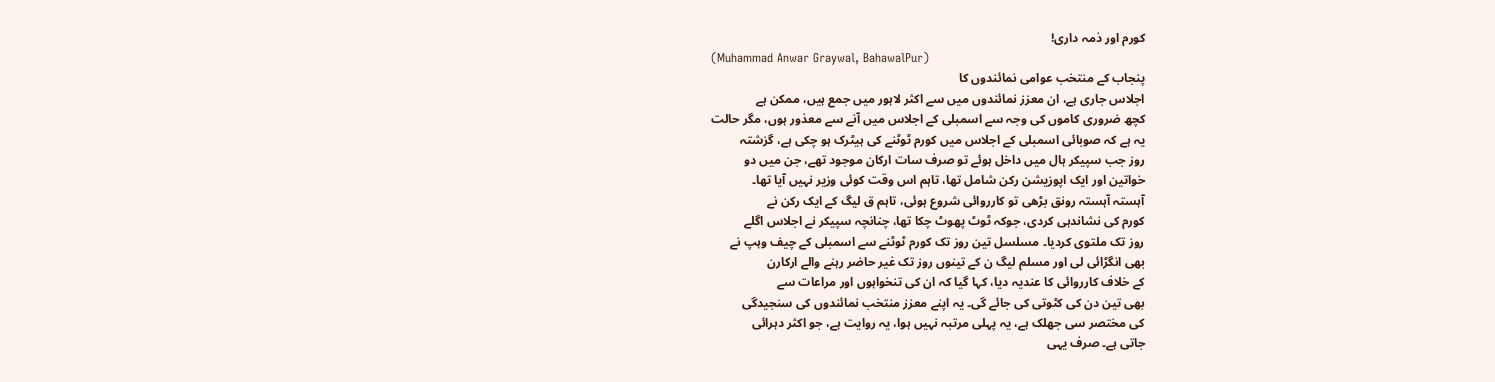کورم اور ذمہ داری!
(Muhammad Anwar Graywal, BahawalPur)
پنجاب کے منتخب عوامی نمائندوں کا
اجلاس جاری ہے، ان معزز نمائندوں میں سے اکثر لاہور میں جمع ہیں، ممکن ہے
کچھ ضروری کاموں کی وجہ سے اسمبلی کے اجلاس میں آنے سے معذور ہوں، مگر حالت
یہ ہے کہ صوبائی اسمبلی کے اجلاس میں کورم ٹوٹنے کی ہیٹرک ہو چکی ہے، گزشتہ
روز جب سپیکر ہال میں داخل ہوئے تو صرف سات ارکان موجود تھے، جن میں دو
خواتین اور ایک اپوزیشن رکن شامل تھا، تاہم اس وقت کوئی وزیر نہیں آیا تھا۔
آہستہ آہستہ رونق بڑھی تو کارروائی شروع ہوئی، تاہم ق لیگ کے ایک رکن نے
کورم کی نشاندہی کردی، جوکہ ٹوٹ پھوٹ چکا تھا، چنانچہ سپیکر نے اجلاس اگلے
روز تک ملتوی کردیا۔ مسلسل تین روز تک کورم ٹوٹنے سے اسمبلی کے چیف وہپ نے
بھی انگڑائی لی اور مسلم لیگ ن کے تینوں روز تک غیر حاضر رہنے والے ارکارن
کے خلاف کارروائی کا عندیہ دیا، کہا گیا کہ ان کی تنخواہوں اور مراعات سے
بھی تین دن کی کٹوتی کی جائے گی۔ یہ اپنے معزز منتخب نمائندوں کی سنجیدگی
کی مختصر سی جھلک ہے، یہ پہلی مرتبہ نہیں ہوا، یہ روایت ہے، جو اکثر دہرائی
جاتی ہے۔ صرف یہی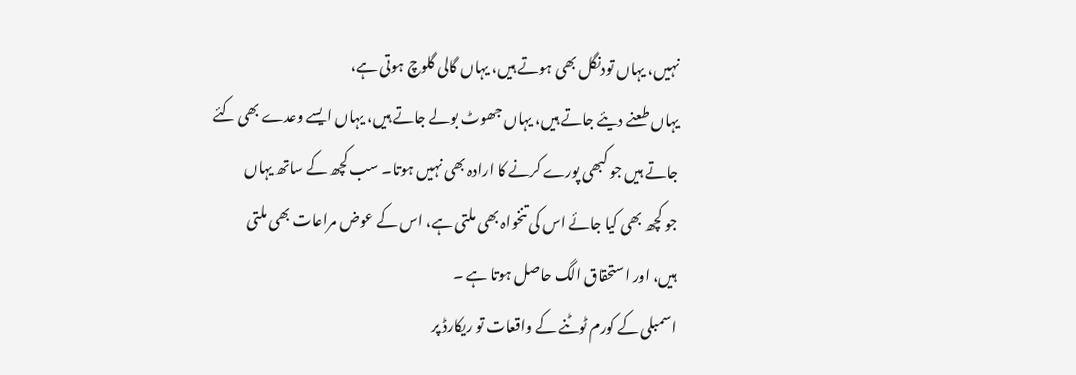نہیں، یہاں تودنگل بھی ہوتے ہیں، یہاں گالی گلوچ ہوتی ہے،
یہاں طعنے دیئے جاتے ہیں، یہاں جھوٹ بولے جاتے ہیں، یہاں ایسے وعدے بھی کئے
جاتے ہیں جو کبھی پورے کرنے کا ارادہ بھی نہیں ہوتا۔ سب کچھ کے ساتھ یہاں
جو کچھ بھی کیا جائے اس کی تنخواہ بھی ملتی ہے، اس کے عوض مراعات بھی ملتی
ہیں، اور استحقاق الگ حاصل ہوتا ہے ۔
اسمبلی کے کورم ٹوٹنے کے واقعات تو ریکارڈ پر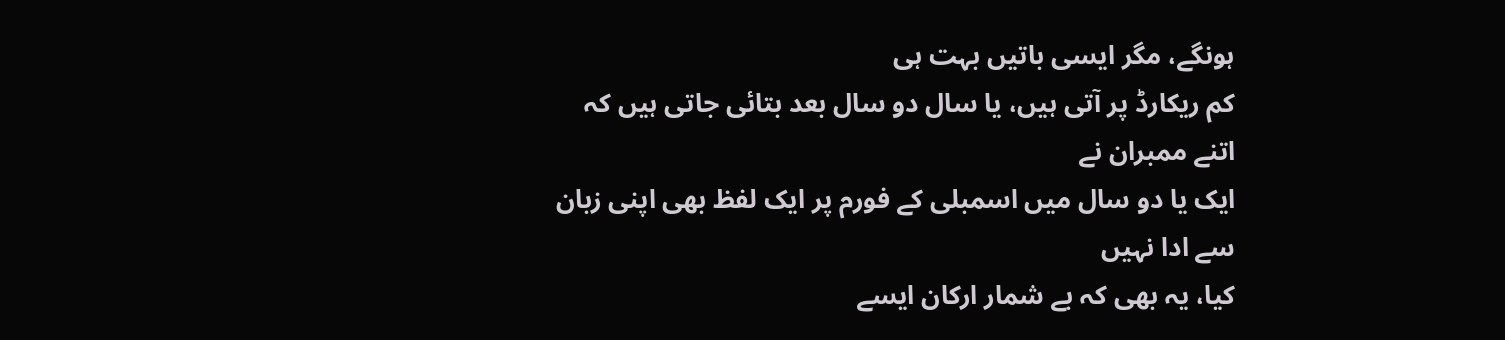ہونگے، مگر ایسی باتیں بہت ہی
کم ریکارڈ پر آتی ہیں، یا سال دو سال بعد بتائی جاتی ہیں کہ اتنے ممبران نے
ایک یا دو سال میں اسمبلی کے فورم پر ایک لفظ بھی اپنی زبان سے ادا نہیں
کیا، یہ بھی کہ بے شمار ارکان ایسے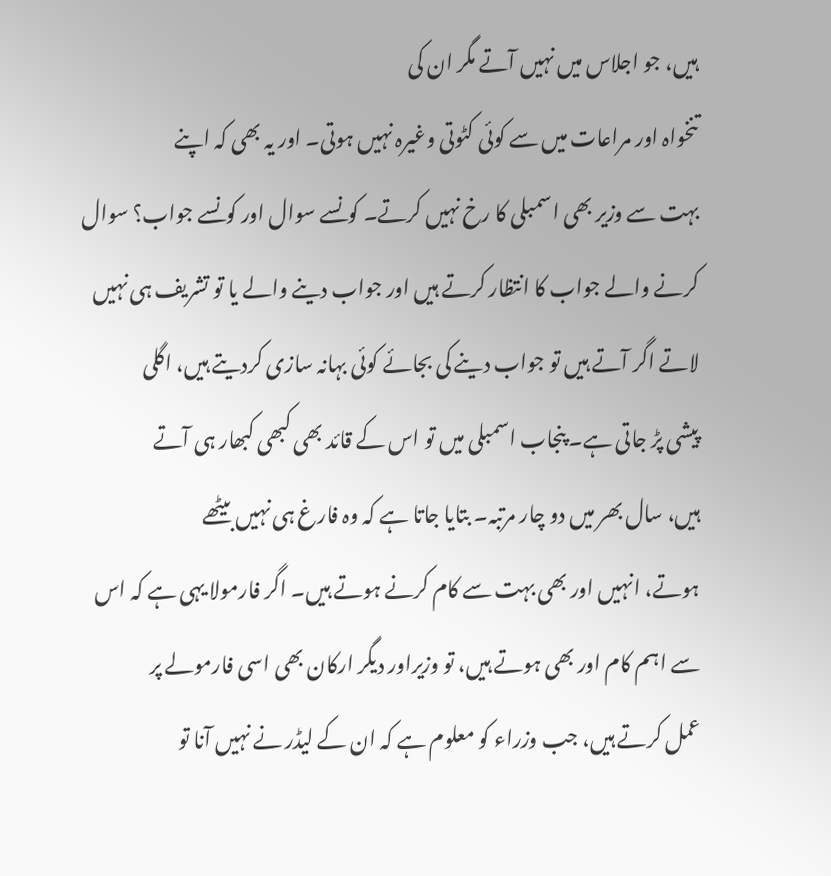ہیں، جو اجلاس میں نہیں آتے مگر ان کی
تنخواہ اور مراعات میں سے کوئی کٹوتی وغیرہ نہیں ہوتی۔ اور یہ بھی کہ اپنے
بہت سے وزیر بھی اسمبلی کا رخ نہیں کرتے۔ کونسے سوال اور کونسے جواب؟ سوال
کرنے والے جواب کا انتظار کرتے ہیں اور جواب دینے والے یا تو تشریف ہی نہیں
لاتے اگر آتے ہیں تو جواب دینے کی بجائے کوئی بہانہ سازی کردیتے ہیں، اگلی
پیشی پڑ جاتی ہے۔ پنجاب اسمبلی میں تو اس کے قائد بھی کبھی کبھار ہی آتے
ہیں، سال بھر میں دو چار مرتبہ۔ بتایا جاتا ہے کہ وہ فارغ ہی نہیں بیٹھے
ہوتے، انہیں اور بھی بہت سے کام کرنے ہوتے ہیں۔ اگر فارمولا یہی ہے کہ اس
سے اہم کام اور بھی ہوتے ہیں، تو وزیراور دیگر ارکان بھی اسی فارمولے پر
عمل کرتے ہیں، جب وزراء کو معلوم ہے کہ ان کے لیڈر نے نہیں آنا تو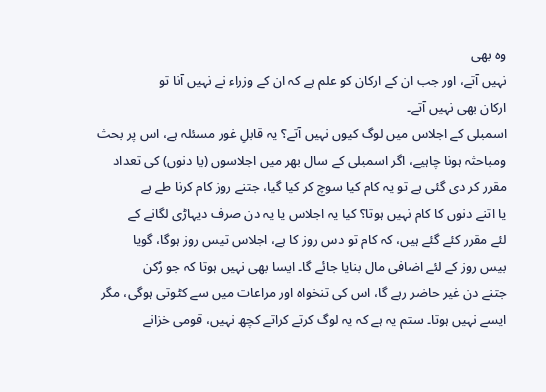وہ بھی
نہیں آتے، اور جب ان کے ارکان کو علم ہے کہ ان کے وزراء نے نہیں آنا تو
ارکان بھی نہیں آتے۔
اسمبلی کے اجلاس میں لوگ کیوں نہیں آتے؟ یہ قابلِ غور مسئلہ ہے، اس پر بحث
ومباحثہ ہونا چاہیے، اگر اسمبلی کے سال بھر میں اجلاسوں (یا دنوں) کی تعداد
مقرر کر دی گئی ہے تو یہ کام کیا سوچ کر کیا گیا، جتنے روز کام کرنا طے ہے
یا اتنے دنوں کا کام نہیں ہوتا؟ کیا یہ اجلاس یا یہ دن صرف دیہاڑی لگانے کے
لئے مقرر کئے گئے ہیں، کہ کام تو دس روز کا ہے، اجلاس تیس روز ہوگا، گویا
بیس روز کے لئے اضافی مال بنایا جائے گا۔ ایسا بھی نہیں ہوتا کہ جو رُکن
جتنے دن غیر حاضر رہے گا، اس کی تنخواہ اور مراعات میں سے کٹوتی ہوگی، مگر
ایسے نہیں ہوتا۔ ستم یہ ہے کہ یہ لوگ کرتے کراتے کچھ نہیں، قومی خزانے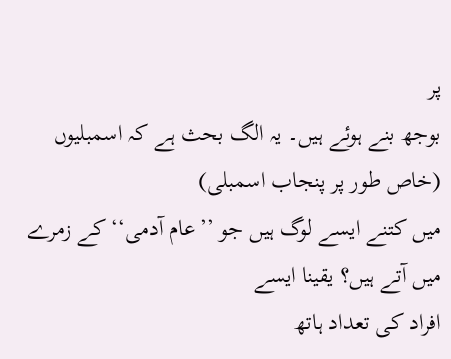پر
بوجھ بنے ہوئے ہیں۔ یہ الگ بحث ہے کہ اسمبلیوں (خاص طور پر پنجاب اسمبلی)
میں کتنے ایسے لوگ ہیں جو ’’عام آدمی‘‘ کے زمرے میں آتے ہیں؟ یقینا ایسے
افراد کی تعداد ہاتھ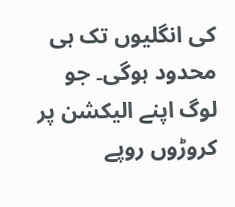کی انگلیوں تک ہی محدود ہوگی۔ جو لوگ اپنے الیکشن پر
کروڑوں روپے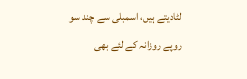لٹادیتے ہیں، اسمبلی سے چند سو روپے روزانہ کے لئے بھی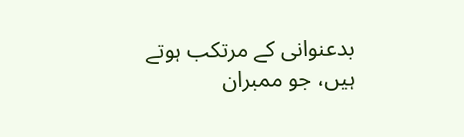بدعنوانی کے مرتکب ہوتے ہیں، جو ممبران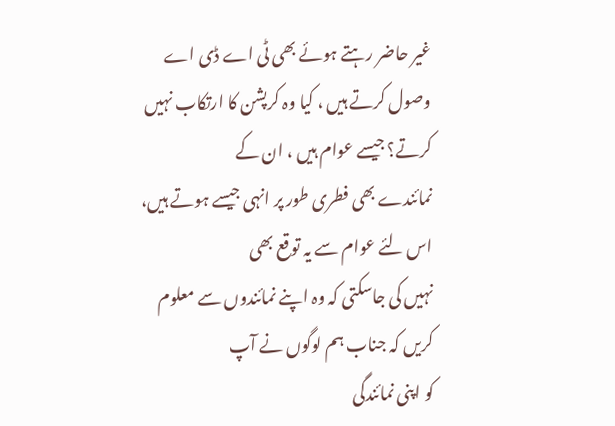غیر حاضر رہتے ہوئے بھی ٹی اے ڈی اے
وصول کرتے ہیں ، کیا وہ کرپشن کا ارتکاب نہیں کرتے؟ جیسے عوام ہیں ، ان کے
نمائندے بھی فطری طور پر انہی جیسے ہوتے ہیں، اس لئے عوام سے یہ توقع بھی
نہیں کی جاسکتی کہ وہ اپنے نمائندوں سے معلوم کریں کہ جناب ہم لوگوں نے آپ
کو اپنی نمائندگی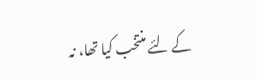کے لئے منتخب کیا تھا، نہ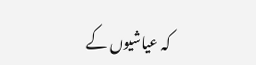کہ عیاشیوں کے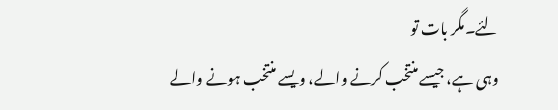لئے۔مگر بات تو
وہی ہے، جیسے منتخب کرنے والے، ویسے منتخب ہونے والے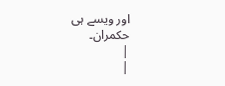اور ویسے ہی حکمران۔
|
|